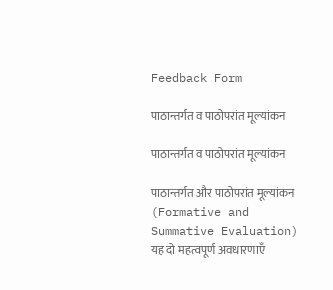Feedback Form

पाठान्तर्गत व पाठोपरांत मूल्यांकन

पाठान्तर्गत व पाठोपरांत मूल्यांकन

पाठान्तर्गत और पाठोपरांत मूल्यांकन (Formative and Summative Evaluation) यह दो महत्वपूर्ण अवधारणाएँ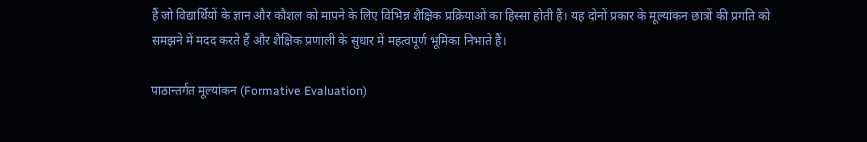हैं जो विद्यार्थियों के ज्ञान और कौशल को मापने के लिए विभिन्न शैक्षिक प्रक्रियाओं का हिस्सा होती हैं। यह दोनों प्रकार के मूल्यांकन छात्रों की प्रगति को समझने में मदद करते हैं और शैक्षिक प्रणाली के सुधार में महत्वपूर्ण भूमिका निभाते हैं।

पाठान्तर्गत मूल्यांकन (Formative Evaluation)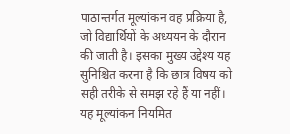पाठान्तर्गत मूल्यांकन वह प्रक्रिया है, जो विद्यार्थियों के अध्ययन के दौरान की जाती है। इसका मुख्य उद्देश्य यह सुनिश्चित करना है कि छात्र विषय को सही तरीके से समझ रहे हैं या नहीं। यह मूल्यांकन नियमित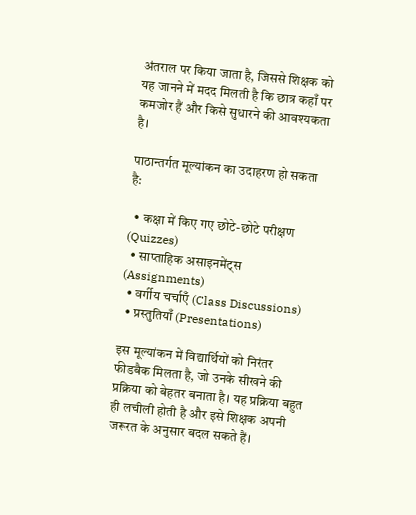अंतराल पर किया जाता है, जिससे शिक्षक को यह जानने में मदद मिलती है कि छात्र कहाँ पर कमजोर हैं और किसे सुधारने की आवश्यकता है।

पाठान्तर्गत मूल्यांकन का उदाहरण हो सकता है:

  • कक्षा में किए गए छोटे-छोटे परीक्षण (Quizzes)
  • साप्ताहिक असाइनमेंट्स (Assignments)
  • वर्गीय चर्चाएँ (Class Discussions)
  • प्रस्तुतियाँ (Presentations)

इस मूल्यांकन में विद्यार्थियों को निरंतर फीडबैक मिलता है, जो उनके सीखने की प्रक्रिया को बेहतर बनाता है। यह प्रक्रिया बहुत ही लचीली होती है और इसे शिक्षक अपनी जरूरत के अनुसार बदल सकते हैं।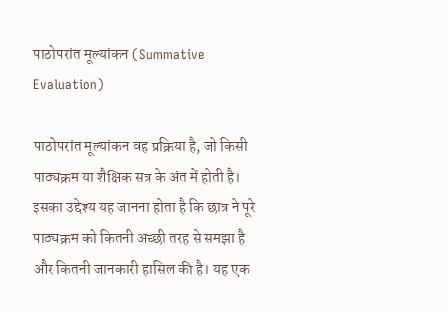पाठोपरांत मूल्यांकन (Summative Evaluation)

पाठोपरांत मूल्यांकन वह प्रक्रिया है, जो किसी पाठ्यक्रम या शैक्षिक सत्र के अंत में होती है। इसका उद्देश्य यह जानना होता है कि छात्र ने पूरे पाठ्यक्रम को कितनी अच्छी तरह से समझा है और कितनी जानकारी हासिल की है। यह एक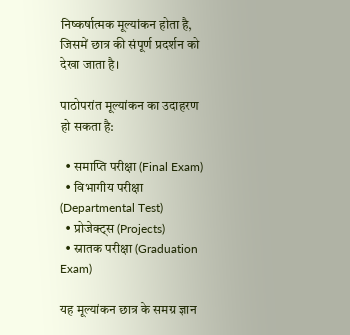निष्कर्षात्मक मूल्यांकन होता है, जिसमें छात्र की संपूर्ण प्रदर्शन को देखा जाता है।

पाठोपरांत मूल्यांकन का उदाहरण हो सकता है:

  • समाप्ति परीक्षा (Final Exam)
  • विभागीय परीक्षा (Departmental Test)
  • प्रोजेक्ट्स (Projects)
  • स्नातक परीक्षा (Graduation Exam)

यह मूल्यांकन छात्र के समग्र ज्ञान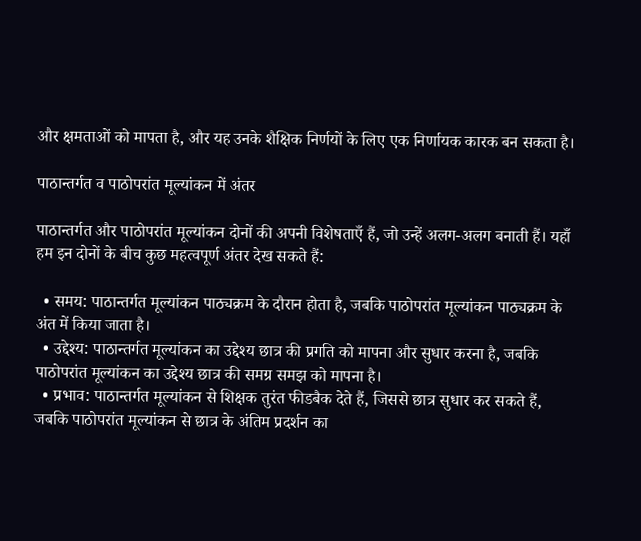और क्षमताओं को मापता है, और यह उनके शैक्षिक निर्णयों के लिए एक निर्णायक कारक बन सकता है।

पाठान्तर्गत व पाठोपरांत मूल्यांकन में अंतर

पाठान्तर्गत और पाठोपरांत मूल्यांकन दोनों की अपनी विशेषताएँ हैं, जो उन्हें अलग-अलग बनाती हैं। यहाँ हम इन दोनों के बीच कुछ महत्वपूर्ण अंतर देख सकते हैं:

  • समय: पाठान्तर्गत मूल्यांकन पाठ्यक्रम के दौरान होता है, जबकि पाठोपरांत मूल्यांकन पाठ्यक्रम के अंत में किया जाता है।
  • उद्देश्य: पाठान्तर्गत मूल्यांकन का उद्देश्य छात्र की प्रगति को मापना और सुधार करना है, जबकि पाठोपरांत मूल्यांकन का उद्देश्य छात्र की समग्र समझ को मापना है।
  • प्रभाव: पाठान्तर्गत मूल्यांकन से शिक्षक तुरंत फीडबैक देते हैं, जिससे छात्र सुधार कर सकते हैं, जबकि पाठोपरांत मूल्यांकन से छात्र के अंतिम प्रदर्शन का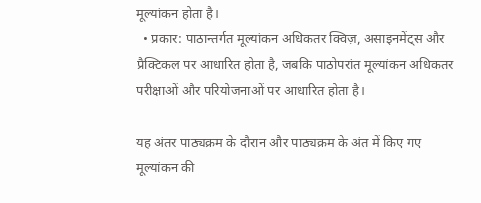मूल्यांकन होता है।
  • प्रकार: पाठान्तर्गत मूल्यांकन अधिकतर क्विज़, असाइनमेंट्स और प्रैक्टिकल पर आधारित होता है, जबकि पाठोपरांत मूल्यांकन अधिकतर परीक्षाओं और परियोजनाओं पर आधारित होता है।

यह अंतर पाठ्यक्रम के दौरान और पाठ्यक्रम के अंत में किए गए मूल्यांकन की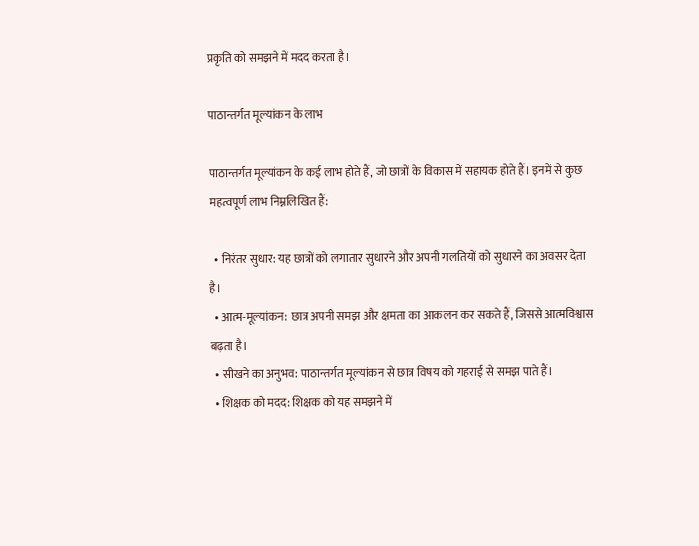प्रकृति को समझने में मदद करता है।

पाठान्तर्गत मूल्यांकन के लाभ

पाठान्तर्गत मूल्यांकन के कई लाभ होते हैं, जो छात्रों के विकास में सहायक होते हैं। इनमें से कुछ महत्वपूर्ण लाभ निम्नलिखित हैं:

  • निरंतर सुधार: यह छात्रों को लगातार सुधारने और अपनी गलतियों को सुधारने का अवसर देता है।
  • आत्म-मूल्यांकन: छात्र अपनी समझ और क्षमता का आकलन कर सकते हैं, जिससे आत्मविश्वास बढ़ता है।
  • सीखने का अनुभव: पाठान्तर्गत मूल्यांकन से छात्र विषय को गहराई से समझ पाते हैं।
  • शिक्षक को मदद: शिक्षक को यह समझने में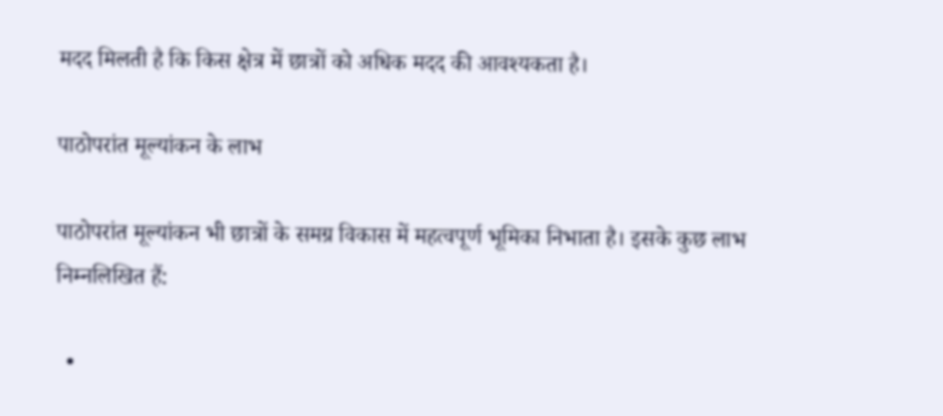मदद मिलती है कि किस क्षेत्र में छात्रों को अधिक मदद की आवश्यकता है।

पाठोपरांत मूल्यांकन के लाभ

पाठोपरांत मूल्यांकन भी छात्रों के समग्र विकास में महत्वपूर्ण भूमिका निभाता है। इसके कुछ लाभ निम्नलिखित हैं:

  •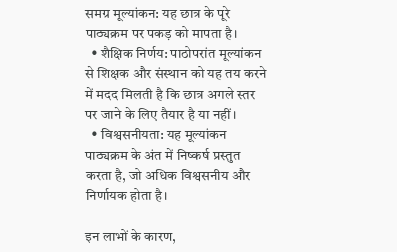समग्र मूल्यांकन: यह छात्र के पूरे पाठ्यक्रम पर पकड़ को मापता है।
  • शैक्षिक निर्णय: पाठोपरांत मूल्यांकन से शिक्षक और संस्थान को यह तय करने में मदद मिलती है कि छात्र अगले स्तर पर जाने के लिए तैयार है या नहीं।
  • विश्वसनीयता: यह मूल्यांकन पाठ्यक्रम के अंत में निष्कर्ष प्रस्तुत करता है, जो अधिक विश्वसनीय और निर्णायक होता है।

इन लाभों के कारण,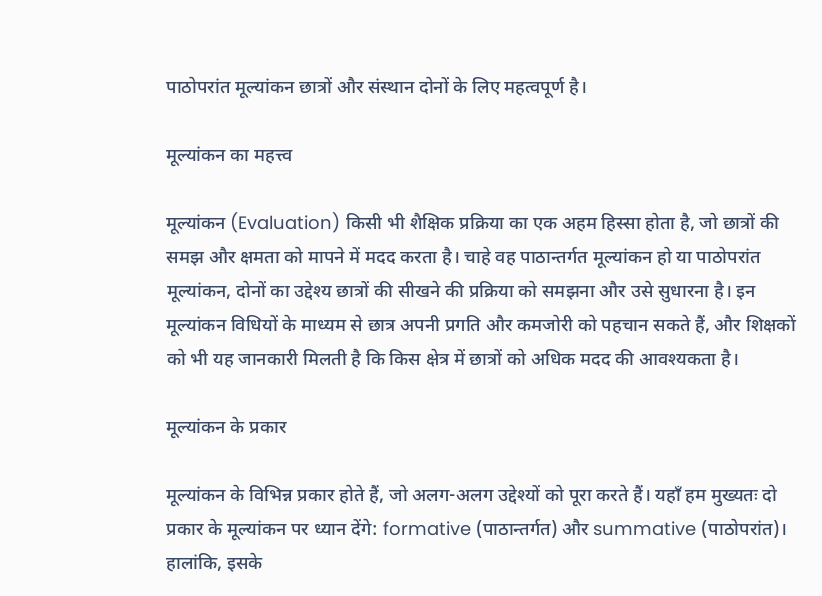पाठोपरांत मूल्यांकन छात्रों और संस्थान दोनों के लिए महत्वपूर्ण है।

मूल्यांकन का महत्त्व

मूल्यांकन (Evaluation) किसी भी शैक्षिक प्रक्रिया का एक अहम हिस्सा होता है, जो छात्रों की समझ और क्षमता को मापने में मदद करता है। चाहे वह पाठान्तर्गत मूल्यांकन हो या पाठोपरांत मूल्यांकन, दोनों का उद्देश्य छात्रों की सीखने की प्रक्रिया को समझना और उसे सुधारना है। इन मूल्यांकन विधियों के माध्यम से छात्र अपनी प्रगति और कमजोरी को पहचान सकते हैं, और शिक्षकों को भी यह जानकारी मिलती है कि किस क्षेत्र में छात्रों को अधिक मदद की आवश्यकता है।

मूल्यांकन के प्रकार

मूल्यांकन के विभिन्न प्रकार होते हैं, जो अलग-अलग उद्देश्यों को पूरा करते हैं। यहाँ हम मुख्यतः दो प्रकार के मूल्यांकन पर ध्यान देंगे: formative (पाठान्तर्गत) और summative (पाठोपरांत)। हालांकि, इसके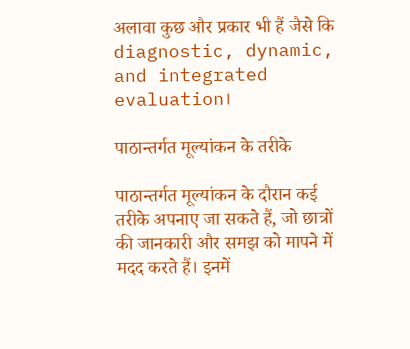अलावा कुछ और प्रकार भी हैं जैसे कि diagnostic, dynamic, and integrated evaluation।

पाठान्तर्गत मूल्यांकन के तरीके

पाठान्तर्गत मूल्यांकन के दौरान कई तरीके अपनाए जा सकते हैं, जो छात्रों की जानकारी और समझ को मापने में मदद करते हैं। इनमें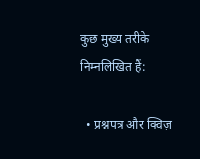कुछ मुख्य तरीके निम्नलिखित हैं:

  • प्रश्नपत्र और क्विज़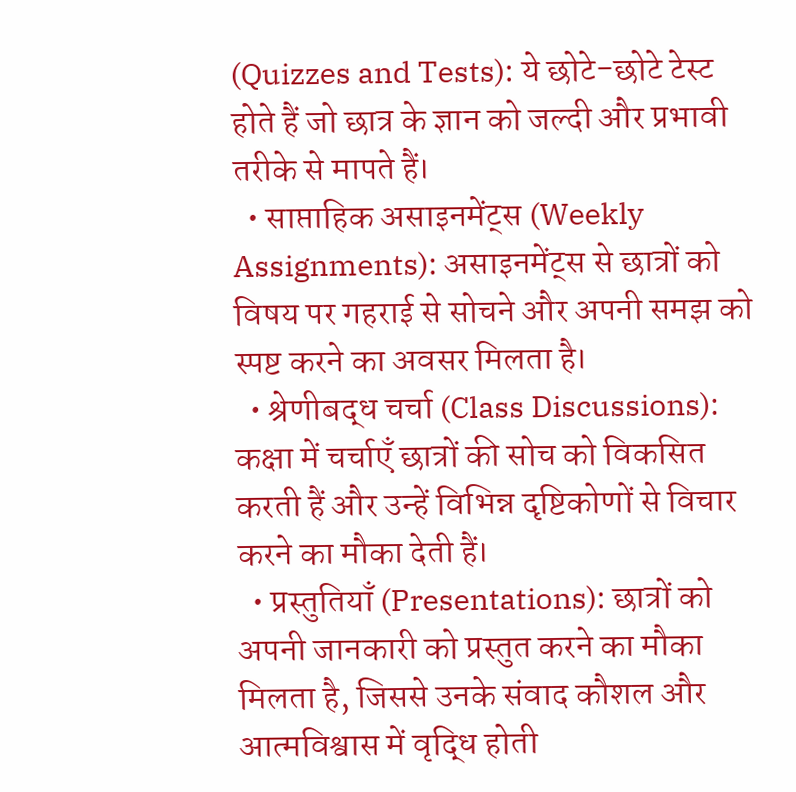(Quizzes and Tests): ये छोटे-छोटे टेस्ट होते हैं जो छात्र के ज्ञान को जल्दी और प्रभावी तरीके से मापते हैं।
  • साप्ताहिक असाइनमेंट्स (Weekly Assignments): असाइनमेंट्स से छात्रों को विषय पर गहराई से सोचने और अपनी समझ को स्पष्ट करने का अवसर मिलता है।
  • श्रेणीबद्ध चर्चा (Class Discussions): कक्षा में चर्चाएँ छात्रों की सोच को विकसित करती हैं और उन्हें विभिन्न दृष्टिकोणों से विचार करने का मौका देती हैं।
  • प्रस्तुतियाँ (Presentations): छात्रों को अपनी जानकारी को प्रस्तुत करने का मौका मिलता है, जिससे उनके संवाद कौशल और आत्मविश्वास में वृद्धि होती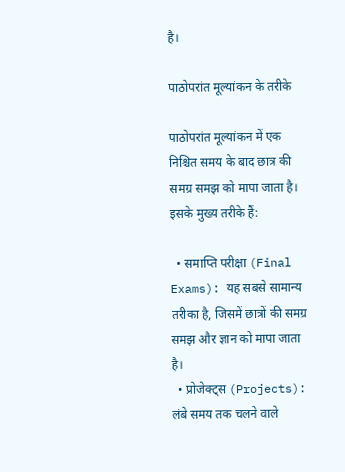है।

पाठोपरांत मूल्यांकन के तरीके

पाठोपरांत मूल्यांकन में एक निश्चित समय के बाद छात्र की समग्र समझ को मापा जाता है। इसके मुख्य तरीके हैं:

  • समाप्ति परीक्षा (Final Exams): यह सबसे सामान्य तरीका है, जिसमें छात्रों की समग्र समझ और ज्ञान को मापा जाता है।
  • प्रोजेक्ट्स (Projects): लंबे समय तक चलने वाले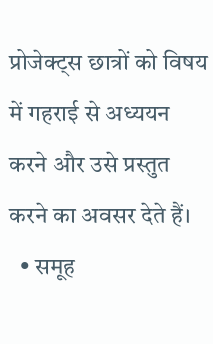प्रोजेक्ट्स छात्रों को विषय में गहराई से अध्ययन करने और उसे प्रस्तुत करने का अवसर देते हैं।
  • समूह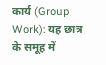कार्य (Group Work): यह छात्र के समूह में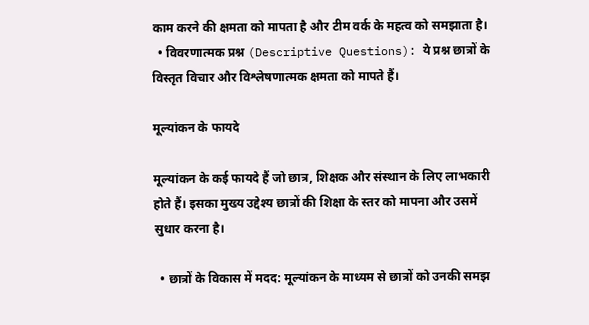काम करने की क्षमता को मापता है और टीम वर्क के महत्व को समझाता है।
  • विवरणात्मक प्रश्न (Descriptive Questions): ये प्रश्न छात्रों के विस्तृत विचार और विश्लेषणात्मक क्षमता को मापते हैं।

मूल्यांकन के फायदे

मूल्यांकन के कई फायदे हैं जो छात्र, शिक्षक और संस्थान के लिए लाभकारी होते हैं। इसका मुख्य उद्देश्य छात्रों की शिक्षा के स्तर को मापना और उसमें सुधार करना है।

  • छात्रों के विकास में मदद: मूल्यांकन के माध्यम से छात्रों को उनकी समझ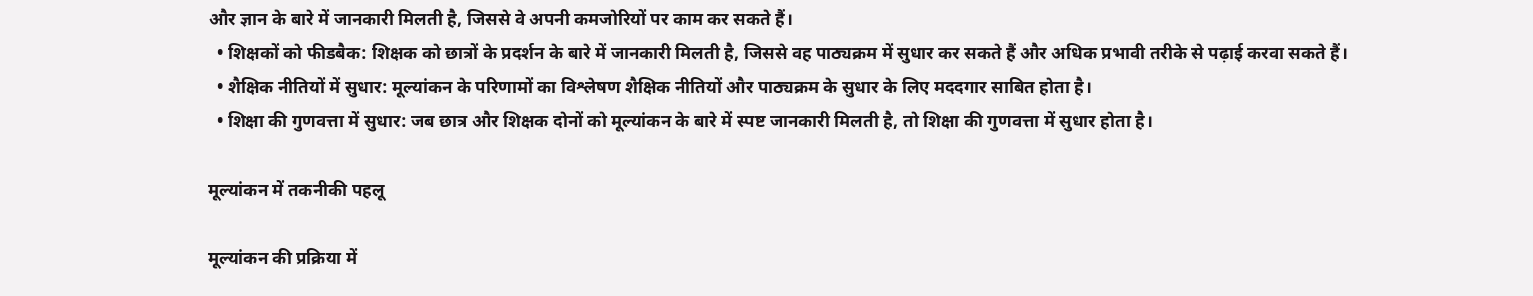और ज्ञान के बारे में जानकारी मिलती है, जिससे वे अपनी कमजोरियों पर काम कर सकते हैं।
  • शिक्षकों को फीडबैक: शिक्षक को छात्रों के प्रदर्शन के बारे में जानकारी मिलती है, जिससे वह पाठ्यक्रम में सुधार कर सकते हैं और अधिक प्रभावी तरीके से पढ़ाई करवा सकते हैं।
  • शैक्षिक नीतियों में सुधार: मूल्यांकन के परिणामों का विश्लेषण शैक्षिक नीतियों और पाठ्यक्रम के सुधार के लिए मददगार साबित होता है।
  • शिक्षा की गुणवत्ता में सुधार: जब छात्र और शिक्षक दोनों को मूल्यांकन के बारे में स्पष्ट जानकारी मिलती है, तो शिक्षा की गुणवत्ता में सुधार होता है।

मूल्यांकन में तकनीकी पहलू

मूल्यांकन की प्रक्रिया में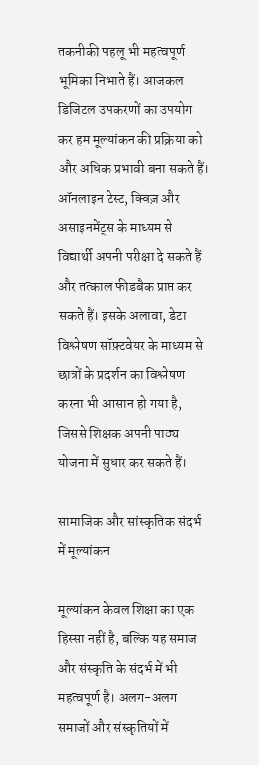तकनीकी पहलू भी महत्वपूर्ण भूमिका निभाते हैं। आजकल डिजिटल उपकरणों का उपयोग कर हम मूल्यांकन की प्रक्रिया को और अधिक प्रभावी बना सकते हैं। ऑनलाइन टेस्ट, क्विज़ और असाइनमेंट्स के माध्यम से विद्यार्थी अपनी परीक्षा दे सकते हैं और तत्काल फीडबैक प्राप्त कर सकते हैं। इसके अलावा, डेटा विश्लेषण सॉफ़्टवेयर के माध्यम से छात्रों के प्रदर्शन का विश्लेषण करना भी आसान हो गया है, जिससे शिक्षक अपनी पाठ्य योजना में सुधार कर सकते हैं।

सामाजिक और सांस्कृतिक संदर्भ में मूल्यांकन

मूल्यांकन केवल शिक्षा का एक हिस्सा नहीं है, बल्कि यह समाज और संस्कृति के संदर्भ में भी महत्वपूर्ण है। अलग-अलग समाजों और संस्कृतियों में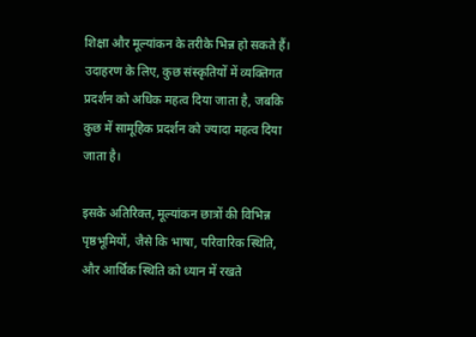शिक्षा और मूल्यांकन के तरीके भिन्न हो सकते हैं। उदाहरण के लिए, कुछ संस्कृतियों में व्यक्तिगत प्रदर्शन को अधिक महत्व दिया जाता है, जबकि कुछ में सामूहिक प्रदर्शन को ज्यादा महत्व दिया जाता है।

इसके अतिरिक्त, मूल्यांकन छात्रों की विभिन्न पृष्ठभूमियों, जैसे कि भाषा, परिवारिक स्थिति, और आर्थिक स्थिति को ध्यान में रखते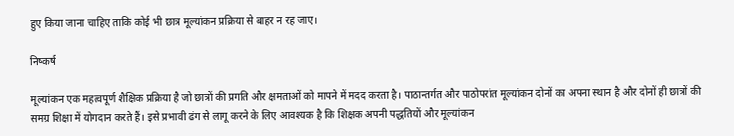हुए किया जाना चाहिए ताकि कोई भी छात्र मूल्यांकन प्रक्रिया से बाहर न रह जाए।

निष्कर्ष

मूल्यांकन एक महत्वपूर्ण शैक्षिक प्रक्रिया है जो छात्रों की प्रगति और क्षमताओं को मापने में मदद करता है। पाठान्तर्गत और पाठोपरांत मूल्यांकन दोनों का अपना स्थान है और दोनों ही छात्रों की समग्र शिक्षा में योगदान करते हैं। इसे प्रभावी ढंग से लागू करने के लिए आवश्यक है कि शिक्षक अपनी पद्धतियों और मूल्यांकन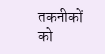तकनीकों को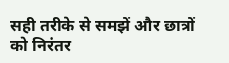सही तरीके से समझें और छात्रों को निरंतर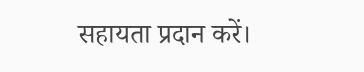सहायता प्रदान करें।